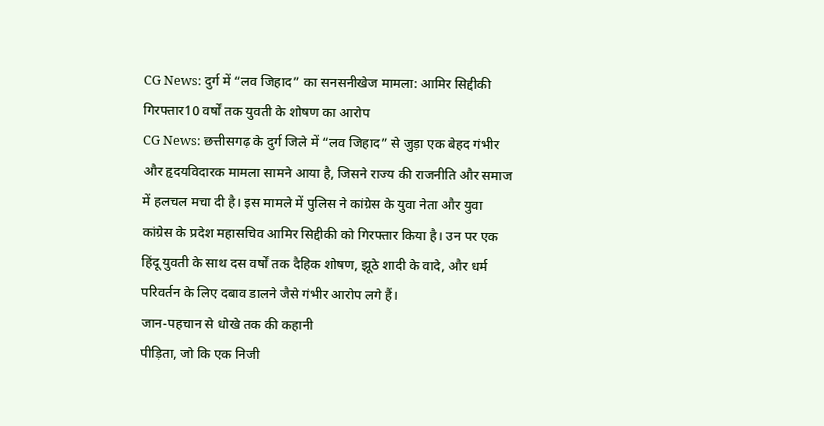CG News: दुर्ग में “लव जिहाद” का सनसनीखेज मामला: आमिर सिद्दीकी गिरफ्तार10 वर्षों तक युवती के शोषण का आरोप
CG News: छत्तीसगढ़ के दुर्ग जिले में “लव जिहाद” से जुड़ा एक बेहद गंभीर और हृदयविदारक मामला सामने आया है, जिसने राज्य की राजनीति और समाज में हलचल मचा दी है। इस मामले में पुलिस ने कांग्रेस के युवा नेता और युवा कांग्रेस के प्रदेश महासचिव आमिर सिद्दीकी को गिरफ्तार किया है। उन पर एक हिंदू युवती के साथ दस वर्षों तक दैहिक शोषण, झूठे शादी के वादे, और धर्म परिवर्तन के लिए दबाव डालने जैसे गंभीर आरोप लगे हैं।
जान-पहचान से धोखे तक की कहानी
पीड़िता, जो कि एक निजी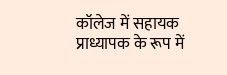कॉलेज में सहायक प्राध्यापक के रूप में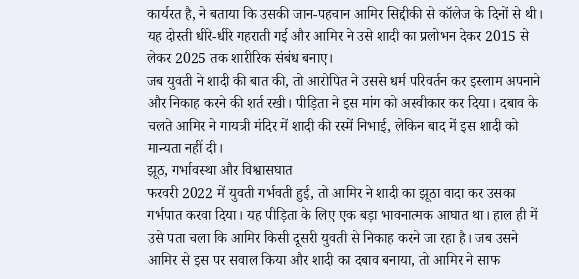कार्यरत है, ने बताया कि उसकी जान-पहचान आमिर सिद्दीकी से कॉलेज के दिनों से थी। यह दोस्ती धीरे-धीरे गहराती गई और आमिर ने उसे शादी का प्रलोभन देकर 2015 से लेकर 2025 तक शारीरिक संबंध बनाए।
जब युवती ने शादी की बात की, तो आरोपित ने उससे धर्म परिवर्तन कर इस्लाम अपनाने और निकाह करने की शर्त रखी। पीड़िता ने इस मांग को अस्वीकार कर दिया। दबाव के चलते आमिर ने गायत्री मंदिर में शादी की रस्में निभाई, लेकिन बाद में इस शादी को मान्यता नहीं दी।
झूठ, गर्भावस्था और विश्वासघात
फरवरी 2022 में युवती गर्भवती हुई, तो आमिर ने शादी का झूठा वादा कर उसका गर्भपात करवा दिया। यह पीड़िता के लिए एक बड़ा भावनात्मक आघात था। हाल ही में उसे पता चला कि आमिर किसी दूसरी युवती से निकाह करने जा रहा है। जब उसने आमिर से इस पर सवाल किया और शादी का दबाव बनाया, तो आमिर ने साफ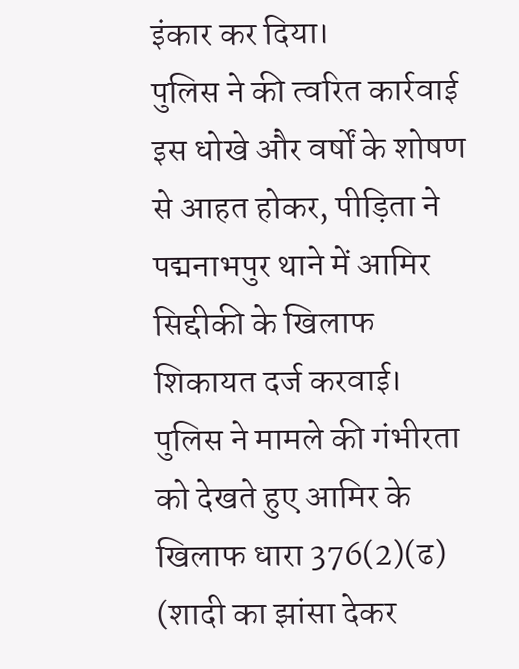इंकार कर दिया।
पुलिस ने की त्वरित कार्रवाई
इस धोखे और वर्षों के शोषण से आहत होकर, पीड़िता ने पद्मनाभपुर थाने में आमिर सिद्दीकी के खिलाफ शिकायत दर्ज करवाई। पुलिस ने मामले की गंभीरता को देखते हुए आमिर के खिलाफ धारा 376(2)(ढ) (शादी का झांसा देकर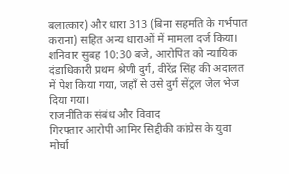बलात्कार) और धारा 313 (बिना सहमति के गर्भपात कराना) सहित अन्य धाराओं में मामला दर्ज किया।
शनिवार सुबह 10:30 बजे, आरोपित को न्यायिक दंडाधिकारी प्रथम श्रेणी दुर्ग, वीरेंद्र सिंह की अदालत में पेश किया गया, जहाँ से उसे दुर्ग सेंट्रल जेल भेज दिया गया।
राजनीतिक संबंध और विवाद
गिरफ्तार आरोपी आमिर सिद्दीकी कांग्रेस के युवा मोर्चा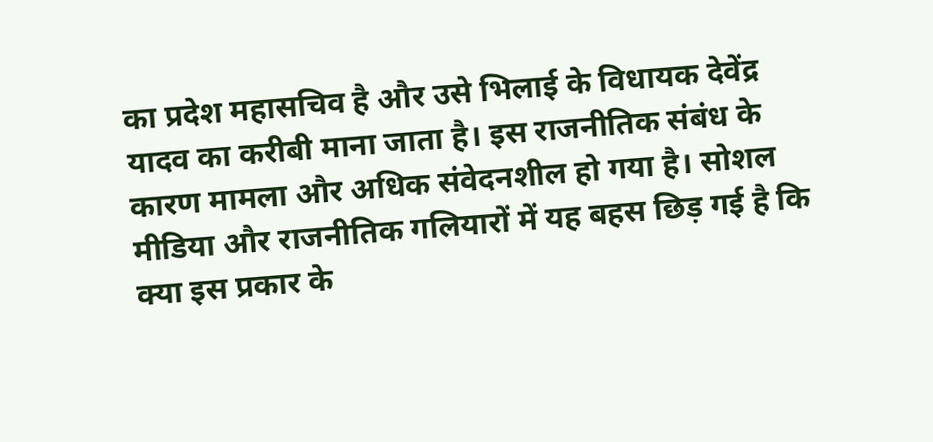का प्रदेश महासचिव है और उसे भिलाई के विधायक देवेंद्र यादव का करीबी माना जाता है। इस राजनीतिक संबंध के कारण मामला और अधिक संवेदनशील हो गया है। सोशल मीडिया और राजनीतिक गलियारों में यह बहस छिड़ गई है कि क्या इस प्रकार के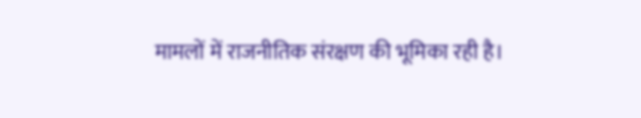मामलों में राजनीतिक संरक्षण की भूमिका रही है।